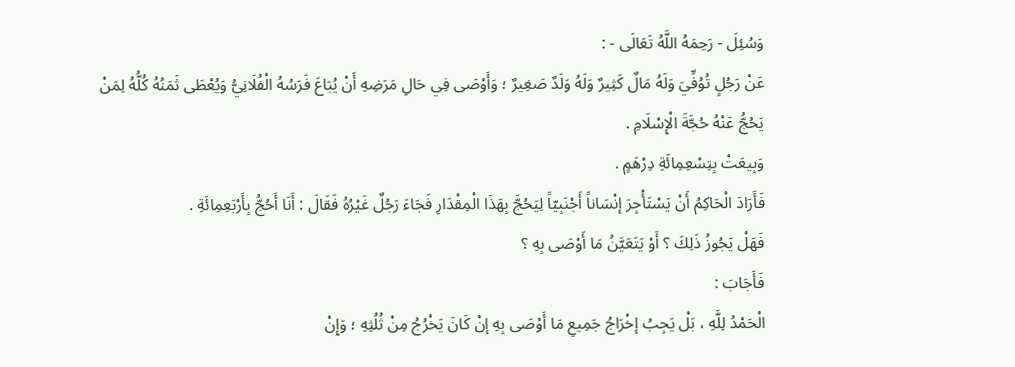وَسُئِلَ - رَحِمَهُ اللَّهُ تَعَالَى - :
عَنْ رَجُلٍ تُوُفِّيَ وَلَهُ مَالٌ كَثِيرٌ وَلَهُ وَلَدٌ صَغِيرٌ ؛ وَأَوْصَى فِي حَالِ مَرَضِهِ أَنْ يُبَاعَ فَرَسُهُ الْفُلَانِيُّ وَيُعْطَى ثَمَنُهُ كُلُّهُ لِمَنْ يَحُجُّ عَنْهُ حُجَّةَ الْإِسْلَامِ .
وَبِيعَتْ بِتِسْعِمِائَةِ دِرْهَمٍ .
فَأَرَادَ الْحَاكِمُ أَنْ يَسْتَأْجِرَ إنْسَاناً أَجْنَبِيّاً لِيَحُجَّ بِهَذَا الْمِقْدَارِ فَجَاءَ رَجُلٌ غَيْرُهُ فَقَالَ : أَنَا أَحُجُّ بِأَرْبَعِمِائَةِ .
فَهَلْ يَجُوزُ ذَلِكَ ؟ أَوْ يَتَعَيَّنُ مَا أَوْصَى بِهِ ؟
فَأَجَابَ :
الْحَمْدُ لِلَّهِ ، بَلْ يَجِبُ إخْرَاجُ جَمِيعِ مَا أَوْصَى بِهِ إنْ كَانَ يَخْرُجُ مِنْ ثُلُثِهِ ؛ وَإِنْ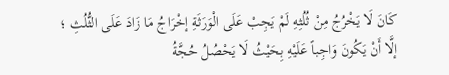كَانَ لَا يَخْرُجُ مِنْ ثُلُثِهِ لَمْ يَجِبْ عَلَى الْوَرَثَةِ إخْرَاجُ مَا زَادَ عَلَى الثُّلُثِ ؛ إلَّا أَنْ يَكُونَ وَاجِباً عَلَيْهِ بِحَيْثُ لَا يَحْصُلُ حُجَّةُ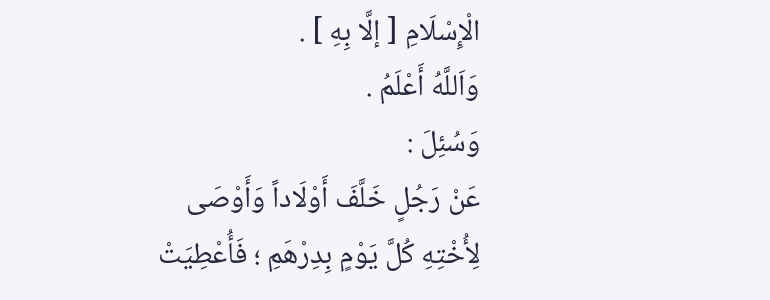الْإِسْلَامِ [ إلَّا بِهِ ] .
وَاَللَّهُ أَعْلَمُ .
وَسُئِلَ :
عَنْ رَجُلٍ خَلَّفَ أَوْلَاداً وَأَوْصَى لِأُخْتِهِ كُلَّ يَوْمٍ بِدِرْهَمِ ؛ فَأُعْطِيَتْ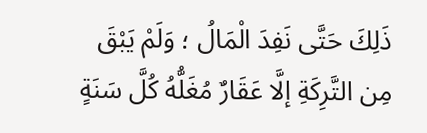ذَلِكَ حَتَّى نَفِدَ الْمَالُ ؛ وَلَمْ يَبْقَ مِن التَّرِكَةِ إلَّا عَقَارٌ مُغَلُّهُ كُلَّ سَنَةٍ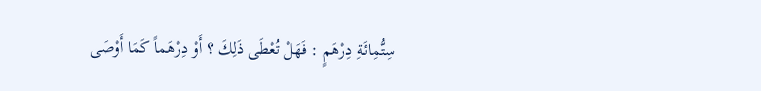سِتُّمِائَةِ دِرْهَمٍ : فَهَلْ تُعْطَى ذَلِكَ ؟ أَوْ دِرْهَماً كَمَا أَوْصَى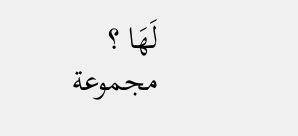لَهَا ؟
مجموعة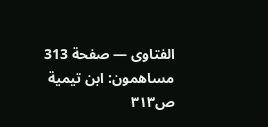الفتاوى — صفحة 313
مساهمون: ابن تيمية
ص٣١٣